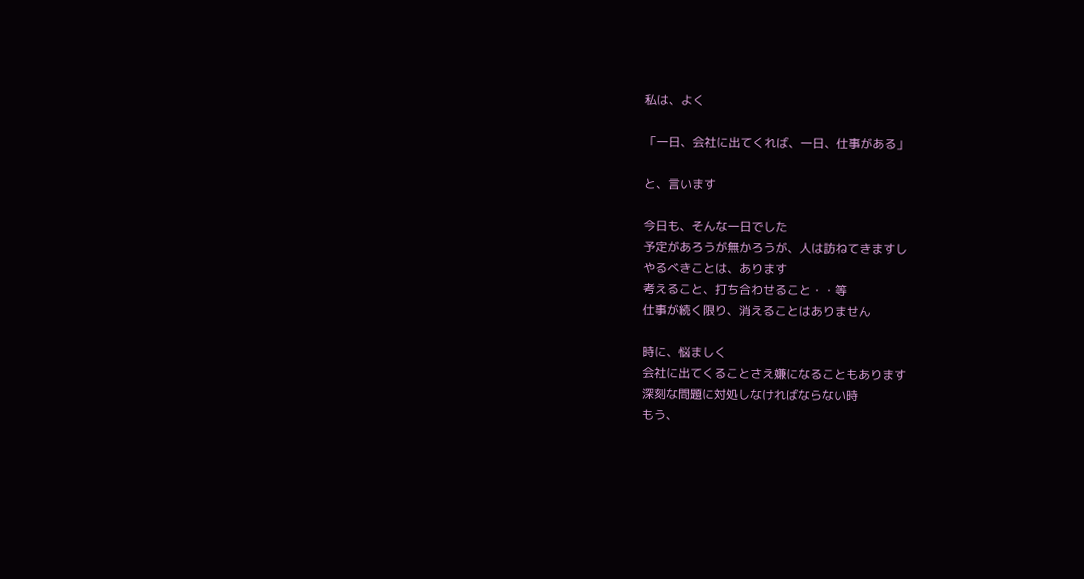私は、よく

「一日、会社に出てくれば、一日、仕事がある」

と、言います

今日も、そんな一日でした
予定があろうが無かろうが、人は訪ねてきますし
やるべきことは、あります
考えること、打ち合わせること・・等
仕事が続く限り、消えることはありません

時に、悩ましく
会社に出てくることさえ嫌になることもあります
深刻な問題に対処しなければならない時
もう、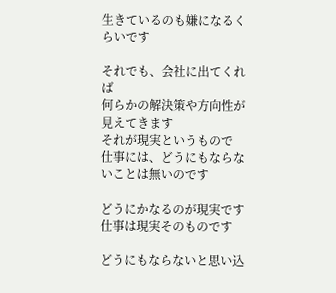生きているのも嫌になるくらいです

それでも、会社に出てくれば
何らかの解決策や方向性が見えてきます
それが現実というもので
仕事には、どうにもならないことは無いのです

どうにかなるのが現実です
仕事は現実そのものです

どうにもならないと思い込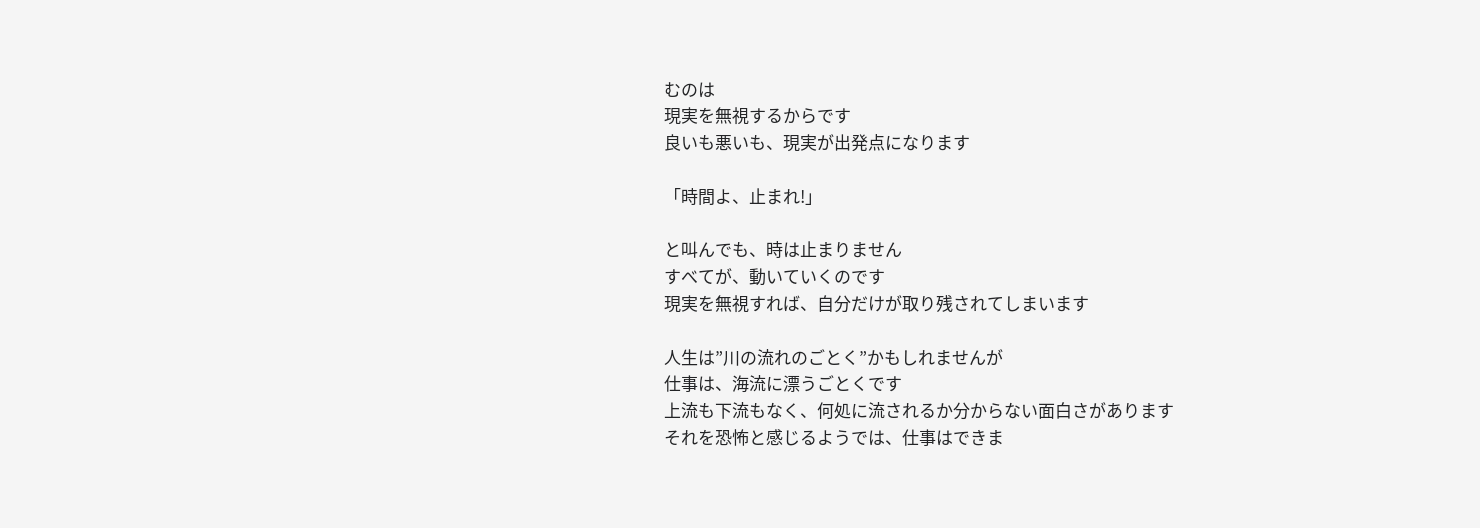むのは
現実を無視するからです
良いも悪いも、現実が出発点になります

「時間よ、止まれ!」

と叫んでも、時は止まりません
すべてが、動いていくのです
現実を無視すれば、自分だけが取り残されてしまいます

人生は”川の流れのごとく”かもしれませんが
仕事は、海流に漂うごとくです
上流も下流もなく、何処に流されるか分からない面白さがあります
それを恐怖と感じるようでは、仕事はできま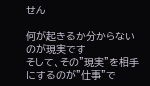せん

何が起きるか分からないのが現実です
そして、その”現実”を相手にするのが”仕事”で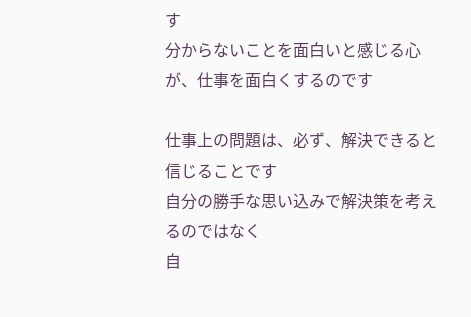す
分からないことを面白いと感じる心が、仕事を面白くするのです

仕事上の問題は、必ず、解決できると信じることです
自分の勝手な思い込みで解決策を考えるのではなく
自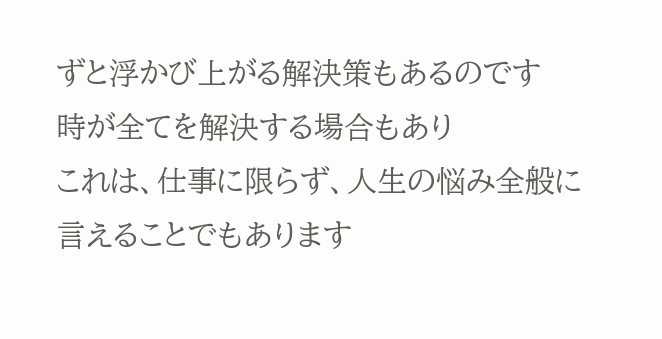ずと浮かび上がる解決策もあるのです
時が全てを解決する場合もあり
これは、仕事に限らず、人生の悩み全般に言えることでもあります